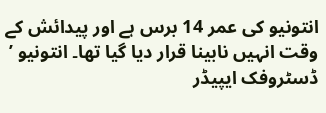انتونیو کی عمر 14 برس ہے اور پیدائش کے وقت انہیں نابینا قرار دیا گیا تھا۔ انتونیو ’ ڈسٹروفک ایپیڈر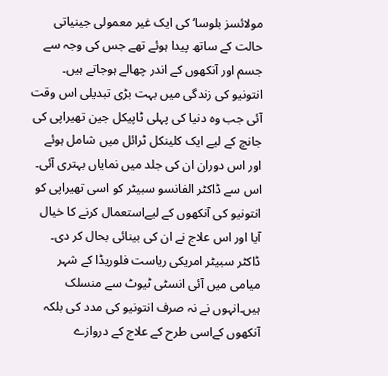مولائسز بلوسا‘ کی ایک غیر معمولی جینیاتی حالت کے ساتھ پیدا ہوئے تھے جس کی وجہ سے جسم اور آنکھوں کے اندر چھالے ہوجاتے ہیں۔
انتونیو کی زندگی میں بہت بڑی تبدیلی اس وقت آئی جب وہ دنیا کی پہلی ٹاپیکل جین تھیراپی کی جانچ کے لیے ایک کلینکل ٹرائل میں شامل ہوئے اور اس دوران ان کی جلد میں نمایاں بہتری آئی۔
اس سے ڈاکٹر الفانسو سبیٹر کو اسی تھیراپی کو انتونیو کی آنکھوں کے لیےاستعمال کرنے کا خیال آیا اور اس علاج نے ان کی بینائی بحال کر دی۔
ڈاکٹر سبیٹر امریکی ریاست فلوریڈا کے شہر میامی میں آئی انسٹی ٹیوٹ سے منسلک ہیں۔انہوں نے نہ صرف انتونیو کی مدد کی بلکہ آنکھوں کےاسی طرح کے علاج کے دروازے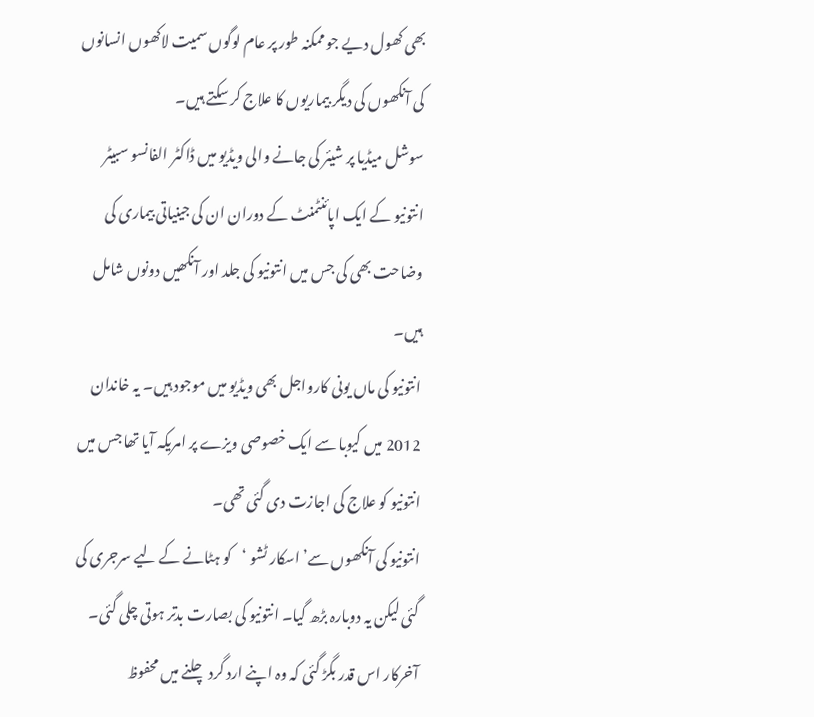بھی کھول دیے جو ممکنہ طور پر عام لوگوں سمیت لاکھوں انسانوں کی آنکھوں کی دیگر بیماریوں کا علاج کر سکتے ہیں۔
سوشل میڈیا پر شیئر کی جانے والی ویڈیو میں ڈاکٹر الفانسو سبیٹر انتونیو کے ایک اپائنٹمنٹ کے دوران ان کی جینیاتی بیماری کی وضاحت بھی کی جس میں انتونیو کی جلد اور آنکھیں دونوں شامل ہیں۔
انتونیو کی ماں یونی کارواجل بھی ویڈیو میں موجود ہیں۔ یہ خاندان 2012 میں کیوبا سے ایک خصوصی ویزے پر امریکہ آیا تھا جس میں انتونیو کو علاج کی اجازت دی گئی تھی۔
انتونیو کی آنکھوں سے’اسکار ٹشو ‘کو ہٹانے کے لیے سرجری کی گئی لیکن یہ دوبارہ بڑھ گیا۔ انتونیو کی بصارت بدتر ہوتی چلی گئی۔ آخرکار اس قدر بگڑ گئی کہ وہ اپنے ارد گرد چلنے میں محفوظ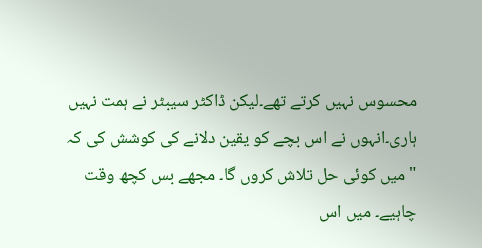محسوس نہیں کرتے تھے۔لیکن ڈاکٹر سیبٹر نے ہمت نہیں ہاری۔انہوں نے اس بچے کو یقین دلانے کی کوشش کی کہ "میں کوئی حل تلاش کروں گا۔ مجھے بس کچھ وقت چاہیے۔ میں اس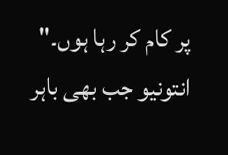پر کام کر رہا ہوں۔"
انتونیو جب بھی باہر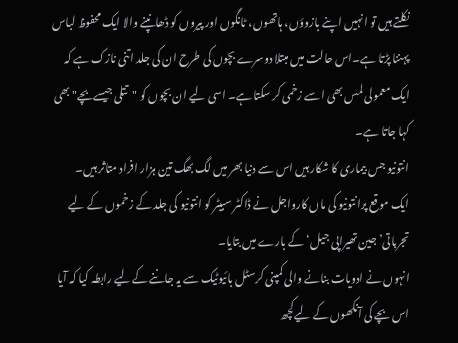نکلتے ہیں تو انہیں اپنے بازوؤں، ہاتھوں، ٹانگوں اور پیروں کو ڈھانپنے والا ایک محفوظ لباس پہننا پڑتا ہے۔اس حالت میں مبتلا دوسرے بچوں کی طرح ان کی جلد اتنی نازک ہے کہ ایک معمولی لمس بھی اسے زخمی کر سکتا ہے۔ اسی لیے ان بچوں کو "تتلی جیسےبچے" بھی کہا جاتا ہے۔
انتونیو جس بیماری کا شکار ہیں اس سے دنیا بھر میں لگ بھگ تین ہزار افراد متاثر ہیں۔
ایک موقع پرانتونیو کی ماں کارواجل نے ڈاکٹر سبیٹر کو انتونیو کی جلد کے زخموں کے لیے تجرباتی’ جین تھیراپی جیل‘ کے بارے میں بتایا۔
انہوں نے ادویات بنانے والی کمپنی کرسٹل بائیوٹیک سے یہ جاننے کےلیے رابطہ کیا کہ آیا اس بچے کی آنکھوں کے لیےکچھ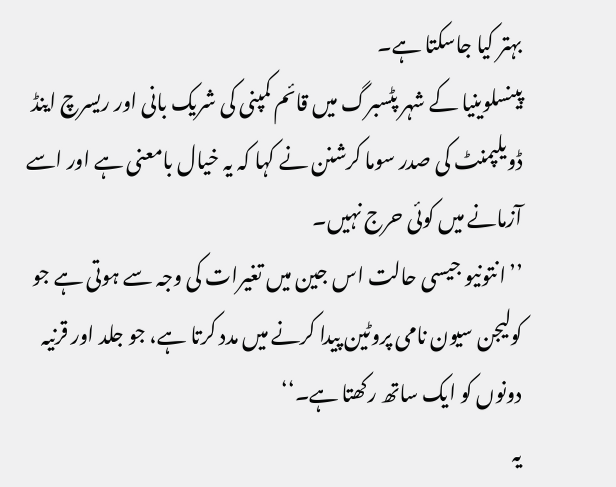بہتر کیا جاسکتا ہے۔
پینسلوینیا کے شہر پٹسبرگ میں قائم کمپنی کی شریک بانی اور ریسرچ اینڈ ڈویلپمنٹ کی صدر سوما کرشنن نے کہا کہ یہ خیال بامعنی ہے اور اسے آزمانے میں کوئی حرج نہیں۔
’’انتونیو جیسی حالت اس جین میں تغیرات کی وجہ سے ہوتی ہے جو کولیجن سیون نامی پروٹین پیدا کرنے میں مدد کرتا ہے، جو جلد اور قرنیہ دونوں کو ایک ساتھ رکھتا ہے۔‘‘
یہ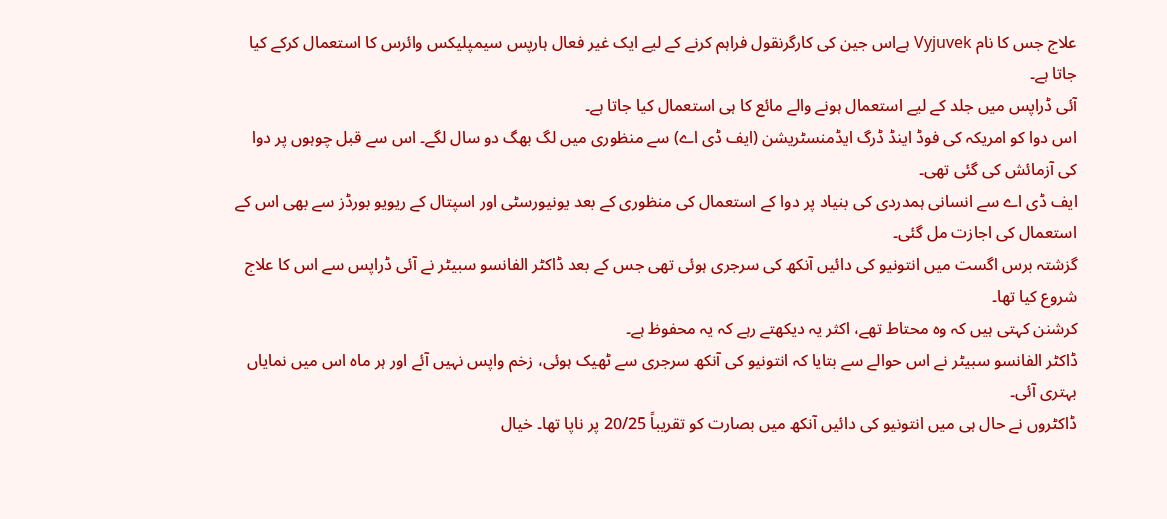علاج جس کا نام Vyjuvek ہےاس جین کی کارگرنقول فراہم کرنے کے لیے ایک غیر فعال ہارپس سیمپلیکس وائرس کا استعمال کرکے کیا جاتا ہے۔
آئی ڈراپس میں جلد کے لیے استعمال ہونے والے مائع کا ہی استعمال کیا جاتا ہے۔
اس دوا کو امریکہ کی فوڈ اینڈ ڈرگ ایڈمنسٹریشن (ایف ڈی اے) سے منظوری میں لگ بھگ دو سال لگے۔ اس سے قبل چوہوں پر دوا کی آزمائش کی گئی تھی۔
ایف ڈی اے سے انسانی ہمدردی کی بنیاد پر دوا کے استعمال کی منظوری کے بعد یونیورسٹی اور اسپتال کے ریویو بورڈز سے بھی اس کے استعمال کی اجازت مل گئی۔
گزشتہ برس اگست میں انتونیو کی دائیں آنکھ کی سرجری ہوئی تھی جس کے بعد ڈاکٹر الفانسو سبیٹر نے آئی ڈراپس سے اس کا علاج شروع کیا تھا۔
کرشنن کہتی ہیں کہ وہ محتاط تھے، اکثر یہ دیکھتے رہے کہ یہ محفوظ ہے۔
ڈاکٹر الفانسو سبیٹر نے اس حوالے سے بتایا کہ انتونیو کی آنکھ سرجری سے ٹھیک ہوئی، زخم واپس نہیں آئے اور ہر ماہ اس میں نمایاں بہتری آئی۔
ڈاکٹروں نے حال ہی میں انتونیو کی دائیں آنکھ میں بصارت کو تقریباً 20/25 پر ناپا تھا۔ خیال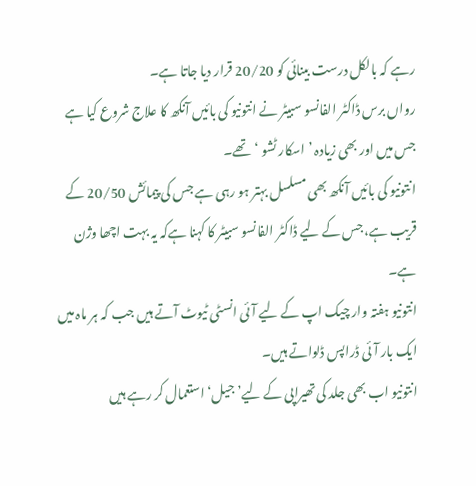رہے کہ بالکل درست بینائی کو 20/20 قرار دیا جاتا ہے۔
رواں برس ڈاکٹر الفانسو سبیٹر نے انتونیو کی بائیں آنکھ کا علاج شروع کیا ہے جس میں اور بھی زیادہ ’اسکار ٹشو ‘تھے۔
انتونیو کی بائیں آنکھ بھی مسلسل بہتر ہو رہی ہے جس کی پیمائش 20/50 کے قریب ہے، جس کے لیے ڈاکٹر الفانسو سبیٹر کا کہنا ہےکہ یہ بہت اچھا وژن ہے۔
انتونیو ہفتہ وار چیک اپ کے لیے آئی انسٹی ٹیوٹ آتے ہیں جب کہ ہر ماہ میں ایک بار آئی ڈراپس ڈلواتے ہیں۔
انتونیو اب بھی جلد کی تھیراپی کے لیے’ جیل‘ استعمال کر رہے ہیں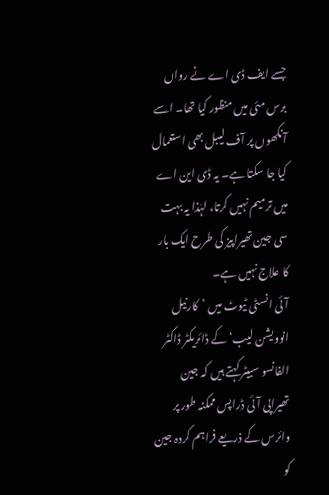جسے ایف ڈی اے نے رواں برس مئی میں منظور کیا تھا۔ اسے آنکھوں پر آف لیبل بھی استعمال کیا جا سکتا ہے۔ یہ ڈی این اے میں ترمیم نہیں کرتا، لہٰذا یہ بہت سی جین تھیراپیز کی طرح ایک بار کا علاج نہیں ہے۔
آئی انسٹی ٹیوٹ میں ’کارنیل انوویشن لیب‘ کے ڈائریکٹر ڈاکٹر الفانسو سبیٹر کہتے ہیں کہ جین تھیراپی آئی ڈراپس ممکنہ طور پر وائرس کے ذریعے فراہم کردہ جین کو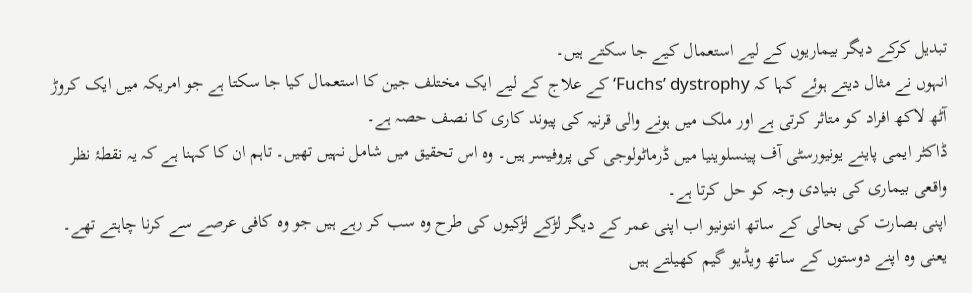تبدیل کرکے دیگر بیماریوں کے لیے استعمال کیے جا سکتے ہیں۔
انہوں نے مثال دیتے ہوئے کہا کہ Fuchs’ dystrophy‘ کے علاج کے لیے ایک مختلف جین کا استعمال کیا جا سکتا ہے جو امریکہ میں ایک کروڑ آٹھ لاکھ افراد کو متاثر کرتی ہے اور ملک میں ہونے والی قرنیہ کی پیوند کاری کا نصف حصہ ہے۔
ڈاکٹر ایمی پاینے یونیورسٹی آف پینسلوینیا میں ڈرماٹولوجی کی پروفیسر ہیں۔ وہ اس تحقیق میں شامل نہیں تھیں۔ تاہم ان کا کہنا ہے کہ یہ نقطۂ نظر واقعی بیماری کی بنیادی وجہ کو حل کرتا ہے۔
اپنی بصارت کی بحالی کے ساتھ انتونیو اب اپنی عمر کے دیگر لڑکے لڑکیوں کی طرح وہ سب کر رہے ہیں جو وہ کافی عرصے سے کرنا چاہتے تھے۔ یعنی وہ اپنے دوستوں کے ساتھ ویڈیو گیم کھیلتے ہیں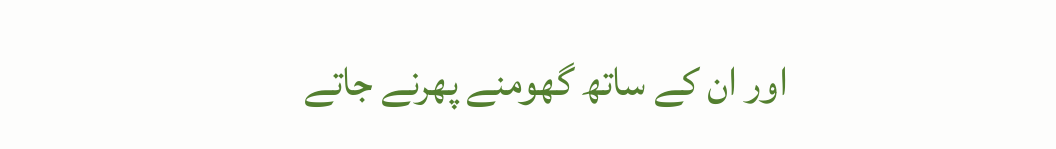اور ان کے ساتھ گھومنے پھرنے جاتے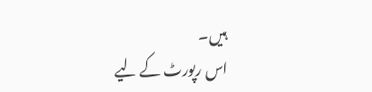ہیں۔
اس رپورٹ کے لیے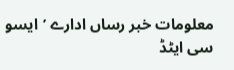معلومات خبر رساں ادارے ’ایسو سی ایٹڈ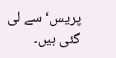پریس‘ سے لی گئی ہیں۔